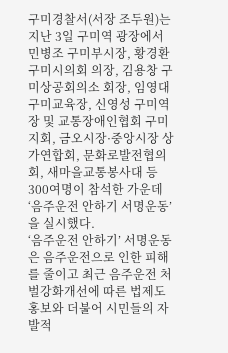구미경찰서(서장 조두원)는 지난 3일 구미역 광장에서 민병조 구미부시장, 황경환 구미시의회 의장, 김용창 구미상공회의소 회장, 임영대 구미교육장, 신영성 구미역장 및 교통장애인협회 구미지회, 금오시장·중앙시장 상가연합회, 문화로발전협의회, 새마을교통봉사대 등 300여명이 참석한 가운데 ‘음주운전 안하기 서명운동’을 실시했다.
‘음주운전 안하기’ 서명운동은 음주운전으로 인한 피해를 줄이고 최근 음주운전 처벌강화개선에 따른 법제도 홍보와 더불어 시민들의 자발적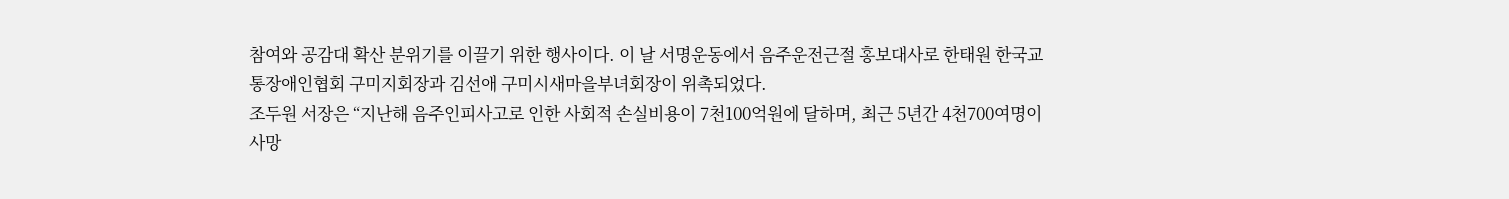참여와 공감대 확산 분위기를 이끌기 위한 행사이다. 이 날 서명운동에서 음주운전근절 홍보대사로 한태원 한국교통장애인협회 구미지회장과 김선애 구미시새마을부녀회장이 위촉되었다.
조두원 서장은 “지난해 음주인피사고로 인한 사회적 손실비용이 7천100억원에 달하며, 최근 5년간 4천700여명이 사망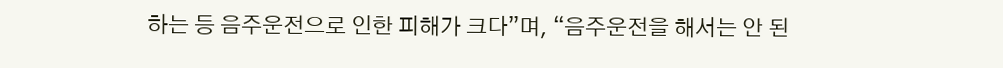하는 등 음주운전으로 인한 피해가 크다”며, “음주운전을 해서는 안 된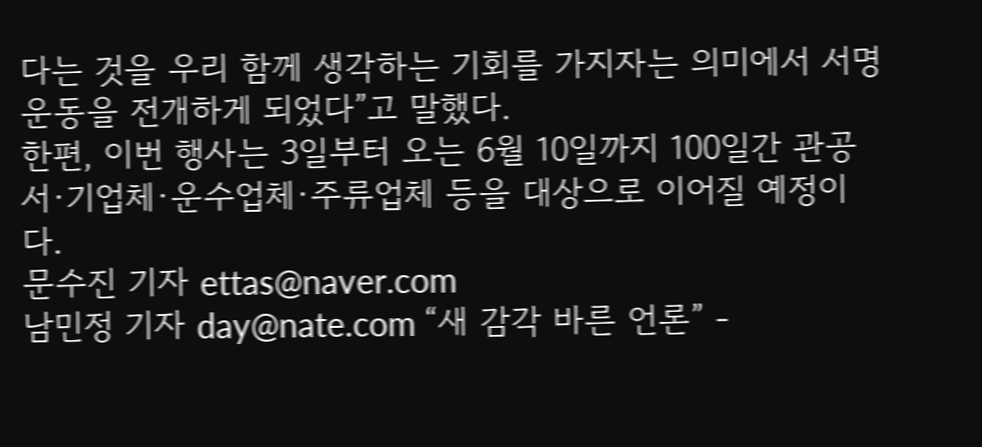다는 것을 우리 함께 생각하는 기회를 가지자는 의미에서 서명운동을 전개하게 되었다”고 말했다.
한편, 이번 행사는 3일부터 오는 6월 10일까지 100일간 관공서·기업체·운수업체·주류업체 등을 대상으로 이어질 예정이다.
문수진 기자 ettas@naver.com
남민정 기자 day@nate.com “새 감각 바른 언론” -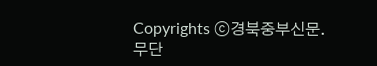Copyrights ⓒ경북중부신문.
무단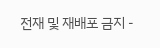전재 및 재배포 금지 -